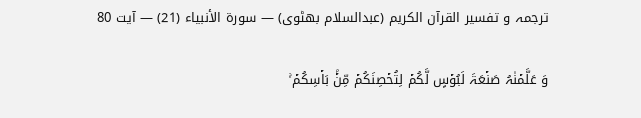ترجمہ و تفسیر القرآن الکریم (عبدالسلام بھٹوی) — سورۃ الأنبياء (21) — آیت 80

وَ عَلَّمۡنٰہُ صَنۡعَۃَ لَبُوۡسٍ لَّکُمۡ لِتُحۡصِنَکُمۡ مِّنۡۢ بَاۡسِکُمۡ ۚ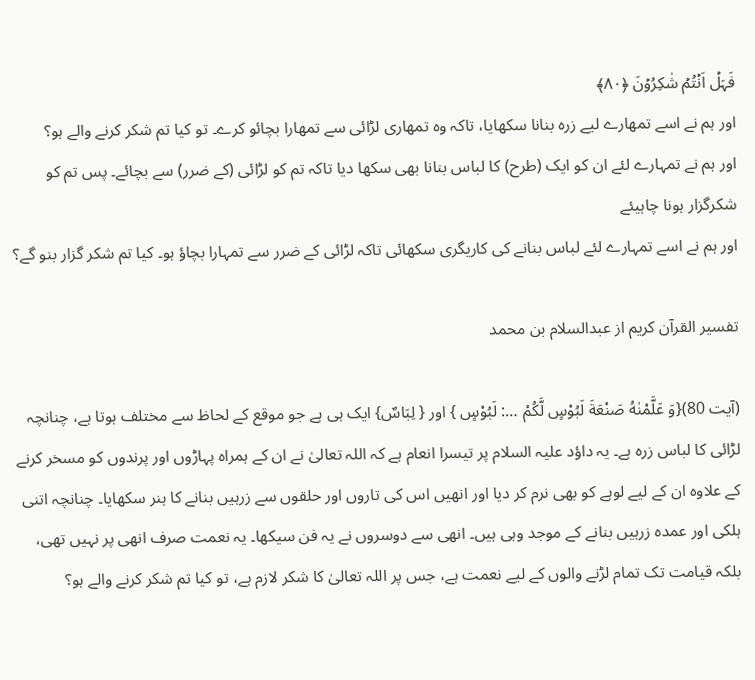فَہَلۡ اَنۡتُمۡ شٰکِرُوۡنَ ﴿۸۰﴾
اور ہم نے اسے تمھارے لیے زرہ بنانا سکھایا، تاکہ وہ تمھاری لڑائی سے تمھارا بچائو کرے۔ تو کیا تم شکر کرنے والے ہو؟
اور ہم نے تمہارے لئے ان کو ایک (طرح) کا لباس بنانا بھی سکھا دیا تاکہ تم کو لڑائی (کے ضرر) سے بچائے۔ پس تم کو شکرگزار ہونا چاہیئے
اور ہم نے اسے تمہارے لئے لباس بنانے کی کاریگری سکھائی تاکہ لڑائی کے ضرر سے تمہارا بچاؤ ہو۔ کیا تم شکر گزار بنو گے؟

تفسیر القرآن کریم از عبدالسلام بن محمد

(آیت 80){وَ عَلَّمْنٰهُ صَنْعَةَ لَبُوْسٍ لَّكُمْ …: لَبُوْسٍ } اور { لِبَاسٌ} ایک ہی ہے جو موقع کے لحاظ سے مختلف ہوتا ہے، چنانچہ لڑائی کا لباس زرہ ہے۔ یہ داؤد علیہ السلام پر تیسرا انعام ہے کہ اللہ تعالیٰ نے ان کے ہمراہ پہاڑوں اور پرندوں کو مسخر کرنے کے علاوہ ان کے لیے لوہے کو بھی نرم کر دیا اور انھیں اس کی تاروں اور حلقوں سے زرہیں بنانے کا ہنر سکھایا۔ چنانچہ اتنی ہلکی اور عمدہ زرہیں بنانے کے موجد وہی ہیں۔ انھی سے دوسروں نے یہ فن سیکھا۔ یہ نعمت صرف انھی پر نہیں تھی، بلکہ قیامت تک تمام لڑنے والوں کے لیے نعمت ہے، جس پر اللہ تعالیٰ کا شکر لازم ہے، تو کیا تم شکر کرنے والے ہو؟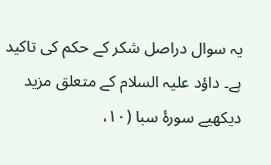یہ سوال دراصل شکر کے حکم کی تاکید ہے۔ داؤد علیہ السلام کے متعلق مزید دیکھیے سورۂ سبا (۱۰،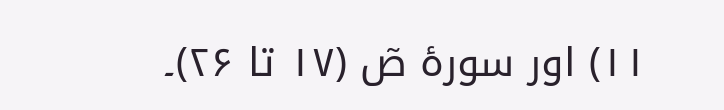۱۱) اور سورۂ صٓ (۱۷ تا ۲۶)۔